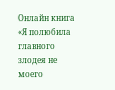Онлайн книга «Я полюбила главного злодея не моего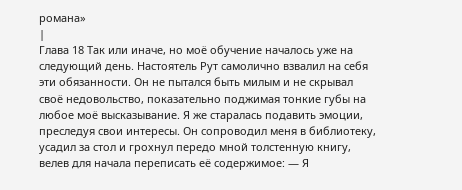романа»
|
Глава 18 Так или иначе, но моё обучение началось уже на следующий день. Настоятель Рут самолично взвалил на себя эти обязанности. Он не пытался быть милым и не скрывал своё недовольство, показательно поджимая тонкие губы на любое моё высказывание. Я же старалась подавить эмоции, преследуя свои интересы. Он сопроводил меня в библиотеку, усадил за стол и грохнул передо мной толстенную книгу, велев для начала переписать её содержимое: — Я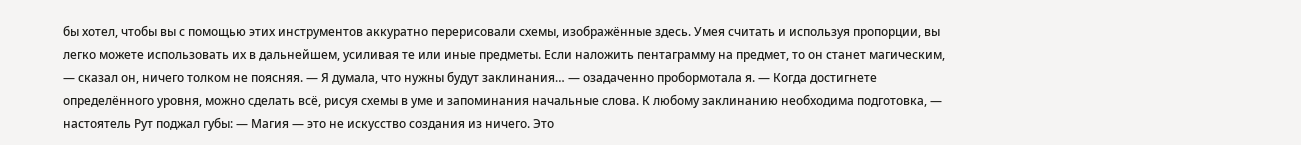бы хотел, чтобы вы с помощью этих инструментов аккуратно перерисовали схемы, изображённые здесь. Умея считать и используя пропорции, вы легко можете использовать их в дальнейшем, усиливая те или иные предметы. Если наложить пентаграмму на предмет, то он станет магическим, — сказал он, ничего толком не поясняя. — Я думала, что нужны будут заклинания… — озадаченно пробормотала я. — Когда достигнете определённого уровня, можно сделать всё, рисуя схемы в уме и запоминания начальные слова. К любому заклинанию необходима подготовка, — настоятель Рут поджал губы: — Магия — это не искусство создания из ничего. Это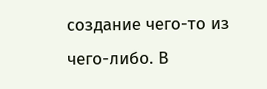создание чего-то из чего-либо. В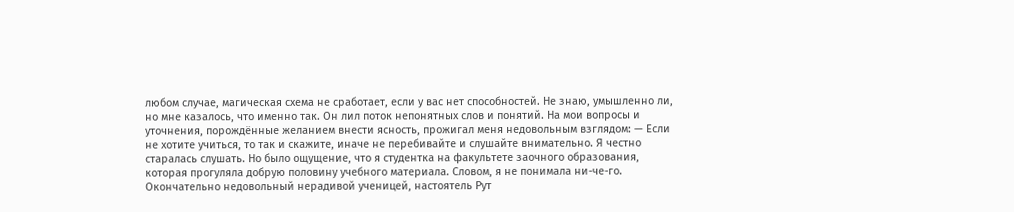любом случае, магическая схема не сработает, если у вас нет способностей. Не знаю, умышленно ли, но мне казалось, что именно так. Он лил поток непонятных слов и понятий. На мои вопросы и уточнения, порождённые желанием внести ясность, прожигал меня недовольным взглядом: — Если не хотите учиться, то так и скажите, иначе не перебивайте и слушайте внимательно. Я честно старалась слушать. Но было ощущение, что я студентка на факультете заочного образования, которая прогуляла добрую половину учебного материала. Словом, я не понимала ни-че-го. Окончательно недовольный нерадивой ученицей, настоятель Рут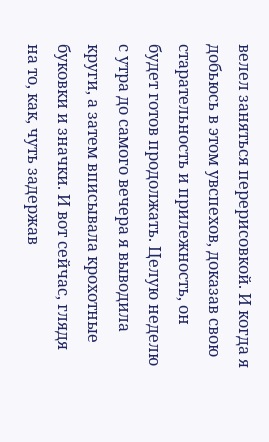велел заняться перерисовкой. И когда я добьюсь в этом увспехов, доказав свою старательность и прилежность, он будет готов продолжать. Целую неделю с утра до самого вечера я выводила круги, а затем вписывала крохотные буковки и значки. И вот сейчас, глядя на то, как, чуть задержав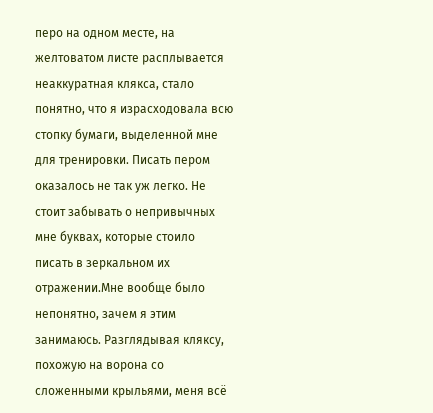перо на одном месте, на желтоватом листе расплывается неаккуратная клякса, стало понятно, что я израсходовала всю стопку бумаги, выделенной мне для тренировки. Писать пером оказалось не так уж легко. Не стоит забывать о непривычных мне буквах, которые стоило писать в зеркальном их отражении.Мне вообще было непонятно, зачем я этим занимаюсь. Разглядывая кляксу, похожую на ворона со сложенными крыльями, меня всё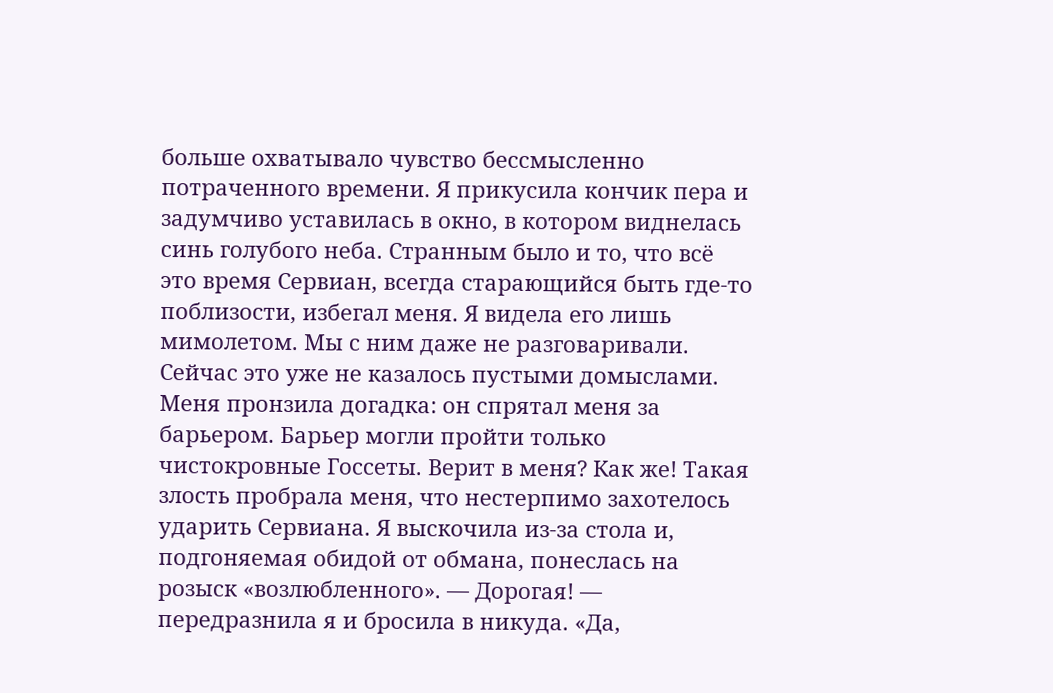больше охватывало чувство бессмысленно потраченного времени. Я прикусила кончик пера и задумчиво уставилась в окно, в котором виднелась синь голубого неба. Странным было и то, что всё это время Сервиан, всегда старающийся быть где-то поблизости, избегал меня. Я видела его лишь мимолетом. Мы с ним даже не разговаривали. Сейчас это уже не казалось пустыми домыслами. Меня пронзила догадка: он спрятал меня за барьером. Барьер могли пройти только чистокровные Госсеты. Верит в меня? Как же! Такая злость пробрала меня, что нестерпимо захотелось ударить Сервиана. Я выскочила из-за стола и, подгоняемая обидой от обмана, понеслась на розыск «возлюбленного». — Дорогая! — передразнила я и бросила в никуда. «Да,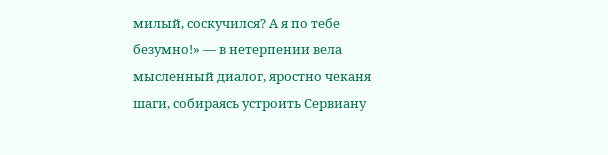милый, соскучился? А я по тебе безумно!» — в нетерпении вела мысленный диалог, яростно чеканя шаги, собираясь устроить Сервиану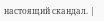настоящий скандал. |